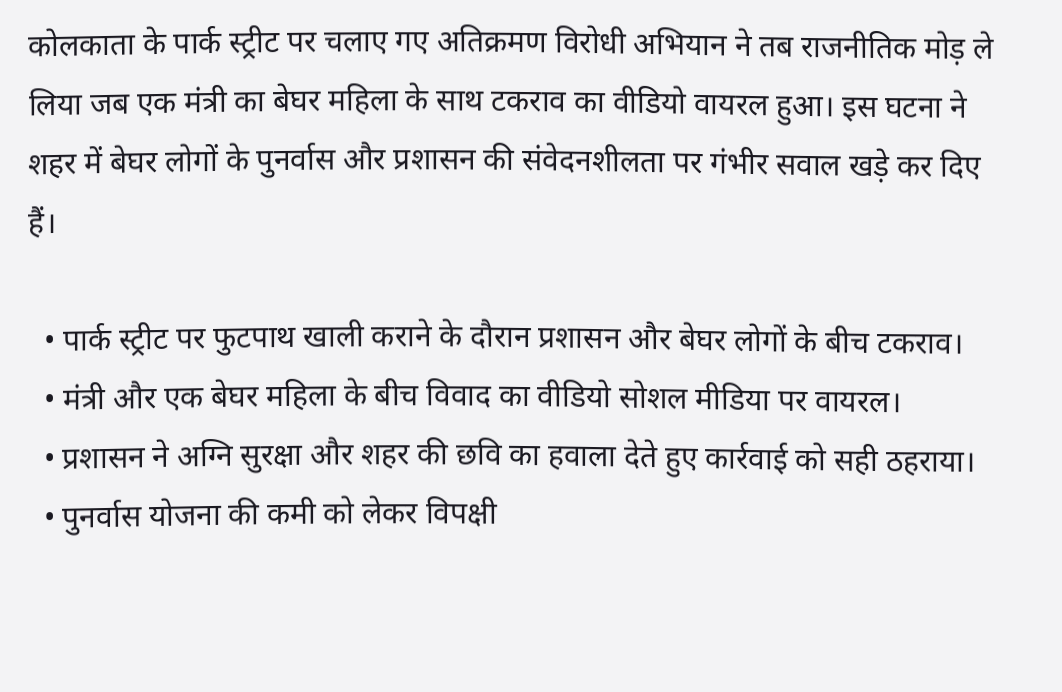कोलकाता के पार्क स्ट्रीट पर चलाए गए अतिक्रमण विरोधी अभियान ने तब राजनीतिक मोड़ ले लिया जब एक मंत्री का बेघर महिला के साथ टकराव का वीडियो वायरल हुआ। इस घटना ने शहर में बेघर लोगों के पुनर्वास और प्रशासन की संवेदनशीलता पर गंभीर सवाल खड़े कर दिए हैं।

  • पार्क स्ट्रीट पर फुटपाथ खाली कराने के दौरान प्रशासन और बेघर लोगों के बीच टकराव।
  • मंत्री और एक बेघर महिला के बीच विवाद का वीडियो सोशल मीडिया पर वायरल।
  • प्रशासन ने अग्नि सुरक्षा और शहर की छवि का हवाला देते हुए कार्रवाई को सही ठहराया।
  • पुनर्वास योजना की कमी को लेकर विपक्षी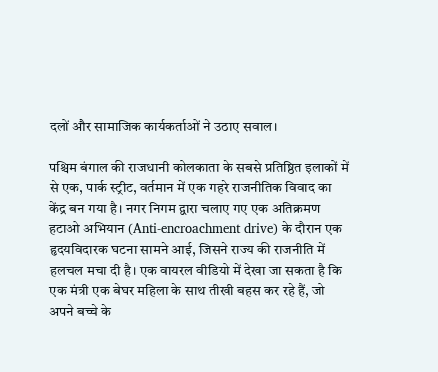दलों और सामाजिक कार्यकर्ताओं ने उठाए सवाल।

पश्चिम बंगाल की राजधानी कोलकाता के सबसे प्रतिष्ठित इलाकों में से एक, पार्क स्ट्रीट, वर्तमान में एक गहरे राजनीतिक विवाद का केंद्र बन गया है। नगर निगम द्वारा चलाए गए एक अतिक्रमण हटाओ अभियान (Anti-encroachment drive) के दौरान एक हृदयविदारक घटना सामने आई, जिसने राज्य की राजनीति में हलचल मचा दी है। एक वायरल वीडियो में देखा जा सकता है कि एक मंत्री एक बेघर महिला के साथ तीखी बहस कर रहे हैं, जो अपने बच्चे के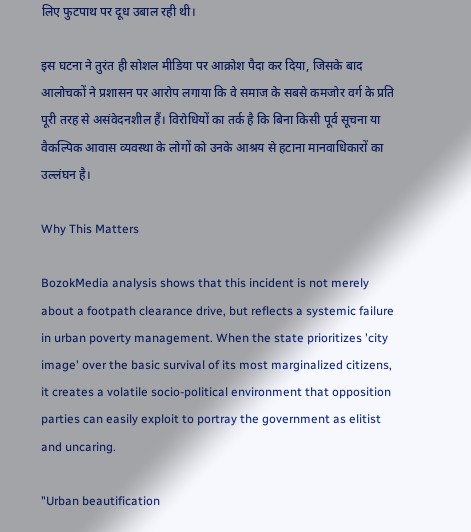लिए फुटपाथ पर दूध उबाल रही थी।

इस घटना ने तुरंत ही सोशल मीडिया पर आक्रोश पैदा कर दिया, जिसके बाद आलोचकों ने प्रशासन पर आरोप लगाया कि वे समाज के सबसे कमजोर वर्ग के प्रति पूरी तरह से असंवेदनशील हैं। विरोधियों का तर्क है कि बिना किसी पूर्व सूचना या वैकल्पिक आवास व्यवस्था के लोगों को उनके आश्रय से हटाना मानवाधिकारों का उल्लंघन है।

Why This Matters

BozokMedia analysis shows that this incident is not merely about a footpath clearance drive, but reflects a systemic failure in urban poverty management. When the state prioritizes 'city image' over the basic survival of its most marginalized citizens, it creates a volatile socio-political environment that opposition parties can easily exploit to portray the government as elitist and uncaring.

"Urban beautification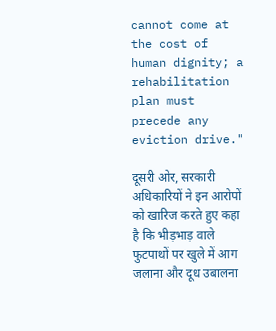cannot come at the cost of human dignity; a rehabilitation plan must precede any eviction drive."

दूसरी ओर, सरकारी अधिकारियों ने इन आरोपों को खारिज करते हुए कहा है कि भीड़भाड़ वाले फुटपाथों पर खुले में आग जलाना और दूध उबालना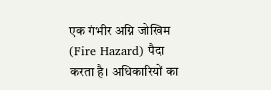एक गंभीर अग्नि जोखिम (Fire Hazard) पैदा करता है। अधिकारियों का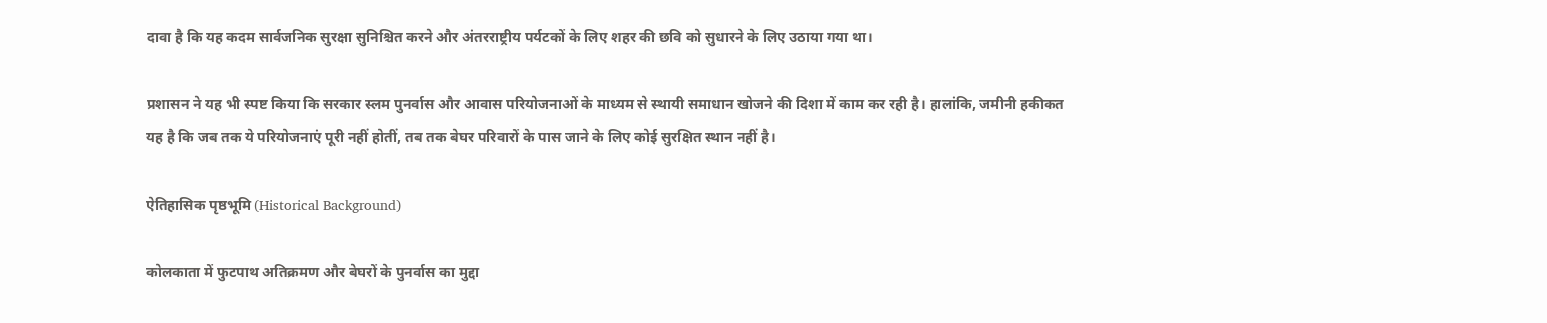दावा है कि यह कदम सार्वजनिक सुरक्षा सुनिश्चित करने और अंतरराष्ट्रीय पर्यटकों के लिए शहर की छवि को सुधारने के लिए उठाया गया था।

प्रशासन ने यह भी स्पष्ट किया कि सरकार स्लम पुनर्वास और आवास परियोजनाओं के माध्यम से स्थायी समाधान खोजने की दिशा में काम कर रही है। हालांकि, जमीनी हकीकत यह है कि जब तक ये परियोजनाएं पूरी नहीं होतीं, तब तक बेघर परिवारों के पास जाने के लिए कोई सुरक्षित स्थान नहीं है।

ऐतिहासिक पृष्ठभूमि (Historical Background)

कोलकाता में फुटपाथ अतिक्रमण और बेघरों के पुनर्वास का मुद्दा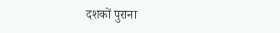दशकों पुराना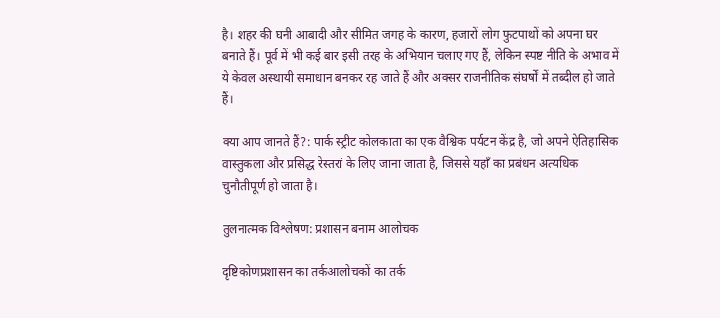है। शहर की घनी आबादी और सीमित जगह के कारण, हजारों लोग फुटपाथों को अपना घर बनाते हैं। पूर्व में भी कई बार इसी तरह के अभियान चलाए गए हैं, लेकिन स्पष्ट नीति के अभाव में ये केवल अस्थायी समाधान बनकर रह जाते हैं और अक्सर राजनीतिक संघर्षों में तब्दील हो जाते हैं।

क्या आप जानते हैं?: पार्क स्ट्रीट कोलकाता का एक वैश्विक पर्यटन केंद्र है, जो अपने ऐतिहासिक वास्तुकला और प्रसिद्ध रेस्तरां के लिए जाना जाता है, जिससे यहाँ का प्रबंधन अत्यधिक चुनौतीपूर्ण हो जाता है।

तुलनात्मक विश्लेषण: प्रशासन बनाम आलोचक

दृष्टिकोणप्रशासन का तर्कआलोचकों का तर्क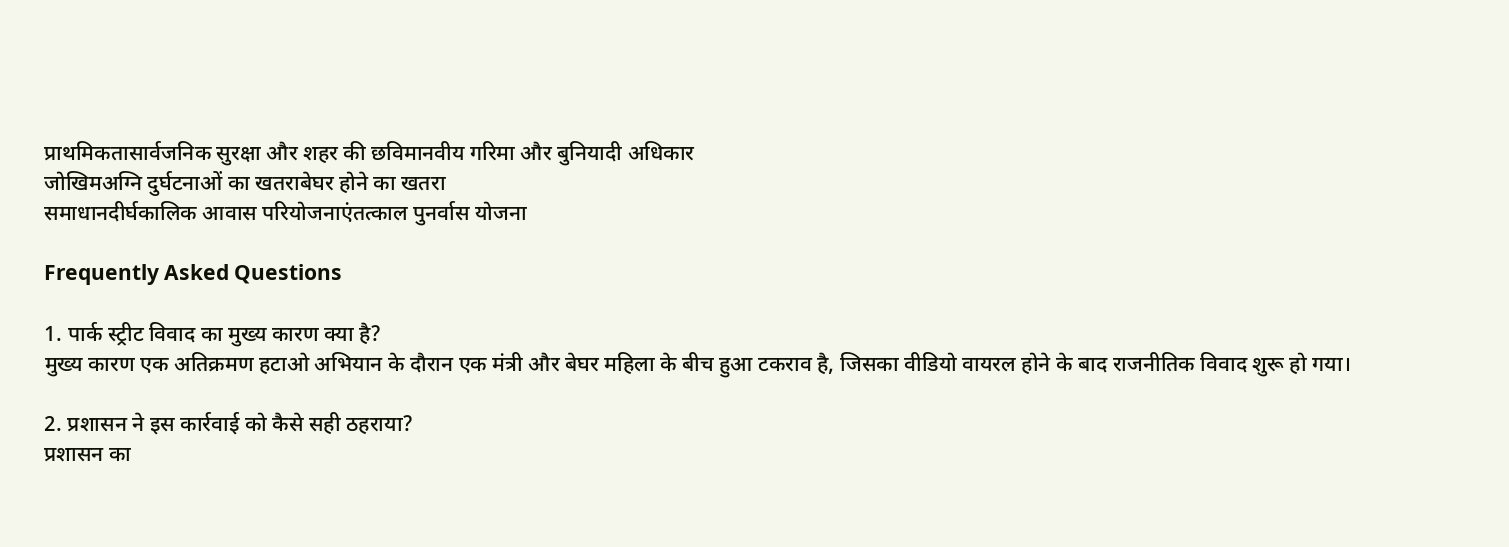प्राथमिकतासार्वजनिक सुरक्षा और शहर की छविमानवीय गरिमा और बुनियादी अधिकार
जोखिमअग्नि दुर्घटनाओं का खतराबेघर होने का खतरा
समाधानदीर्घकालिक आवास परियोजनाएंतत्काल पुनर्वास योजना

Frequently Asked Questions

1. पार्क स्ट्रीट विवाद का मुख्य कारण क्या है?
मुख्य कारण एक अतिक्रमण हटाओ अभियान के दौरान एक मंत्री और बेघर महिला के बीच हुआ टकराव है, जिसका वीडियो वायरल होने के बाद राजनीतिक विवाद शुरू हो गया।

2. प्रशासन ने इस कार्रवाई को कैसे सही ठहराया?
प्रशासन का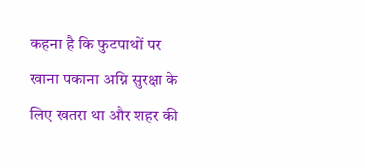कहना है कि फुटपाथों पर खाना पकाना अग्नि सुरक्षा के लिए खतरा था और शहर की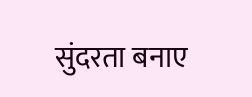सुंदरता बनाए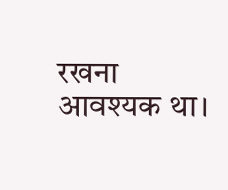रखना आवश्यक था।